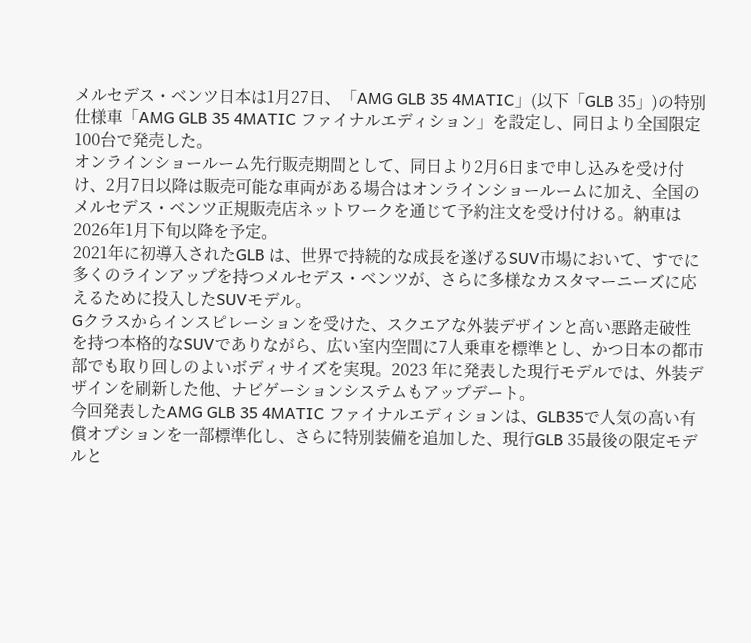メルセデス・ベンツ日本は1月27日、「AMG GLB 35 4MATIC」(以下「GLB 35」)の特別仕様車「AMG GLB 35 4MATIC ファイナルエディション」を設定し、同日より全国限定100台で発売した。
オンラインショールーム先行販売期間として、同日より2月6日まで申し込みを受け付け、2月7日以降は販売可能な車両がある場合はオンラインショールームに加え、全国のメルセデス・ベンツ正規販売店ネットワークを通じて予約注文を受け付ける。納車は2026年1月下旬以降を予定。
2021年に初導入されたGLB は、世界で持続的な成長を遂げるSUV市場において、すでに多くのラインアップを持つメルセデス・ベンツが、さらに多様なカスタマーニーズに応えるために投入したSUVモデル。
Gクラスからインスピレーションを受けた、スクエアな外装デザインと高い悪路走破性を持つ本格的なSUVでありながら、広い室内空間に7人乗車を標準とし、かつ日本の都市部でも取り回しのよいボディサイズを実現。2023 年に発表した現行モデルでは、外装デザインを刷新した他、ナビゲーションシステムもアップデート。
今回発表したAMG GLB 35 4MATIC ファイナルエディションは、GLB35で人気の高い有償オプションを一部標準化し、さらに特別装備を追加した、現行GLB 35最後の限定モデルと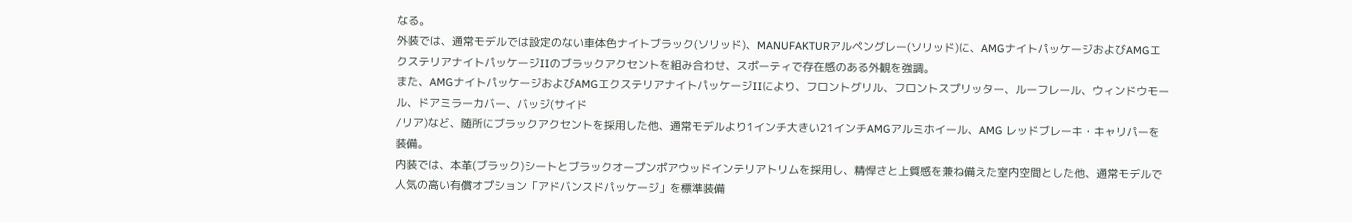なる。
外装では、通常モデルでは設定のない車体色ナイトブラック(ソリッド)、MANUFAKTURアルペングレー(ソリッド)に、AMGナイトパッケージおよびAMGエクステリアナイトパッケージIIのブラックアクセントを組み合わせ、スポーティで存在感のある外観を強調。
また、AMGナイトパッケージおよびAMGエクステリアナイトパッケージIIにより、フロントグリル、フロントスプリッター、ルーフレール、ウィンドウモール、ドアミラーカバー、バッジ(サイド
/リア)など、随所にブラックアクセントを採用した他、通常モデルより1インチ大きい21インチAMGアルミホイール、AMG レッドブレーキ・キャリパーを装備。
内装では、本革(ブラック)シートとブラックオープンポアウッドインテリアトリムを採用し、精悍さと上質感を兼ね備えた室内空間とした他、通常モデルで人気の高い有償オプション「アドバンスドパッケージ」を標準装備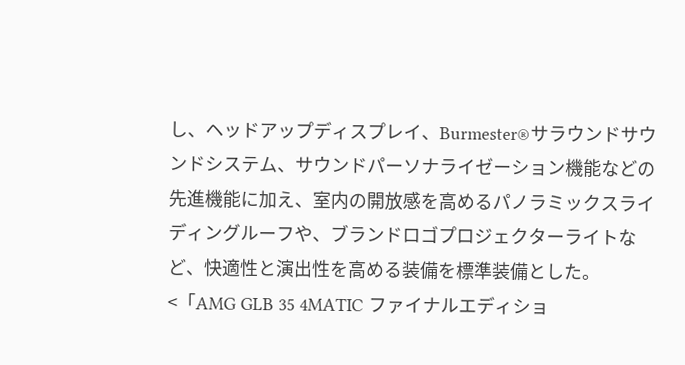し、ヘッドアップディスプレイ、Burmester®サラウンドサウンドシステム、サウンドパーソナライゼーション機能などの先進機能に加え、室内の開放感を高めるパノラミックスライディングルーフや、ブランドロゴプロジェクターライトなど、快適性と演出性を高める装備を標準装備とした。
<「AMG GLB 35 4MATIC ファイナルエディショ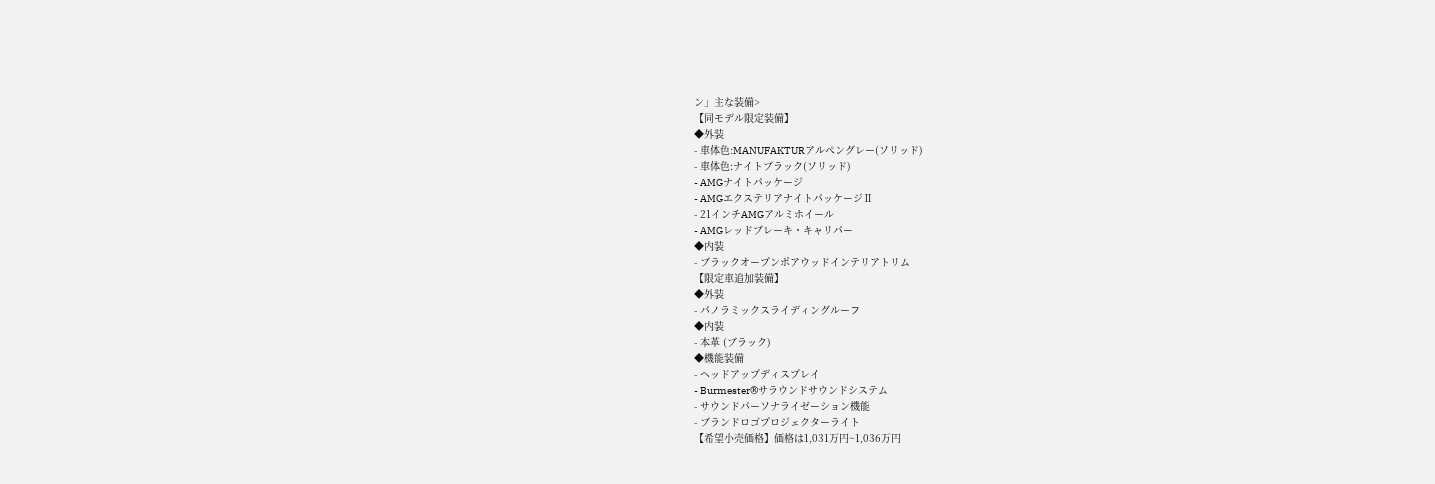ン」主な装備>
【同モデル限定装備】
◆外装
- 車体色:MANUFAKTURアルペングレー(ソリッド)
- 車体色:ナイトブラック(ソリッド)
- AMGナイトパッケージ
- AMGエクステリアナイトパッケージⅡ
- 21インチAMGアルミホイール
- AMGレッドブレーキ・キャリパー
◆内装
- ブラックオープンポアウッドインテリアトリム
【限定車追加装備】
◆外装
- パノラミックスライディングルーフ
◆内装
- 本革 (ブラック)
◆機能装備
- ヘッドアップディスプレイ
- Burmester®サラウンドサウンドシステム
- サウンドパーソナライゼーション機能
- ブランドロゴプロジェクターライト
【希望小売価格】価格は1,031万円~1,036万円